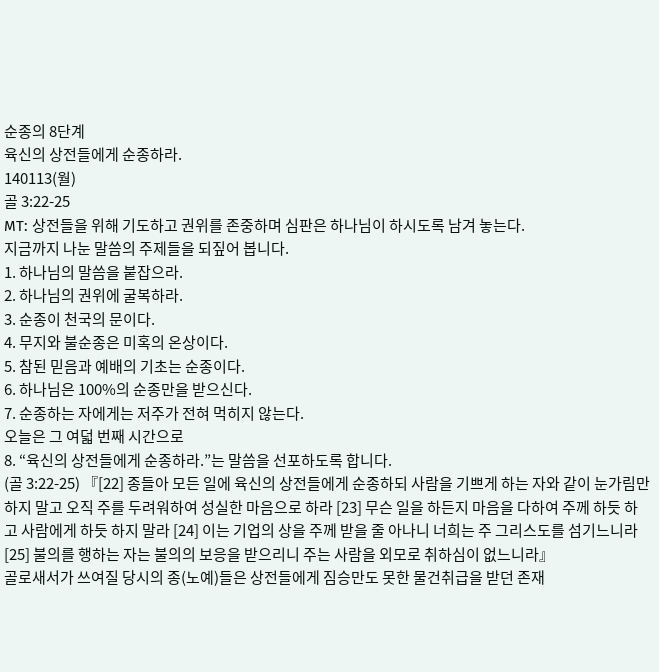순종의 8단계
육신의 상전들에게 순종하라.
140113(월)
골 3:22-25
MT: 상전들을 위해 기도하고 권위를 존중하며 심판은 하나님이 하시도록 남겨 놓는다.
지금까지 나눈 말씀의 주제들을 되짚어 봅니다.
1. 하나님의 말씀을 붙잡으라.
2. 하나님의 권위에 굴복하라.
3. 순종이 천국의 문이다.
4. 무지와 불순종은 미혹의 온상이다.
5. 참된 믿음과 예배의 기초는 순종이다.
6. 하나님은 100%의 순종만을 받으신다.
7. 순종하는 자에게는 저주가 전혀 먹히지 않는다.
오늘은 그 여덟 번째 시간으로
8. “육신의 상전들에게 순종하라.”는 말씀을 선포하도록 합니다.
(골 3:22-25) 『[22] 종들아 모든 일에 육신의 상전들에게 순종하되 사람을 기쁘게 하는 자와 같이 눈가림만 하지 말고 오직 주를 두려워하여 성실한 마음으로 하라 [23] 무슨 일을 하든지 마음을 다하여 주께 하듯 하고 사람에게 하듯 하지 말라 [24] 이는 기업의 상을 주께 받을 줄 아나니 너희는 주 그리스도를 섬기느니라 [25] 불의를 행하는 자는 불의의 보응을 받으리니 주는 사람을 외모로 취하심이 없느니라』
골로새서가 쓰여질 당시의 종(노예)들은 상전들에게 짐승만도 못한 물건취급을 받던 존재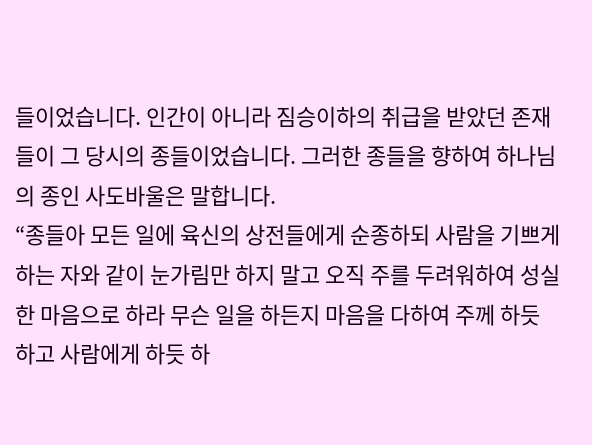들이었습니다. 인간이 아니라 짐승이하의 취급을 받았던 존재들이 그 당시의 종들이었습니다. 그러한 종들을 향하여 하나님의 종인 사도바울은 말합니다.
“종들아 모든 일에 육신의 상전들에게 순종하되 사람을 기쁘게 하는 자와 같이 눈가림만 하지 말고 오직 주를 두려워하여 성실한 마음으로 하라 무슨 일을 하든지 마음을 다하여 주께 하듯 하고 사람에게 하듯 하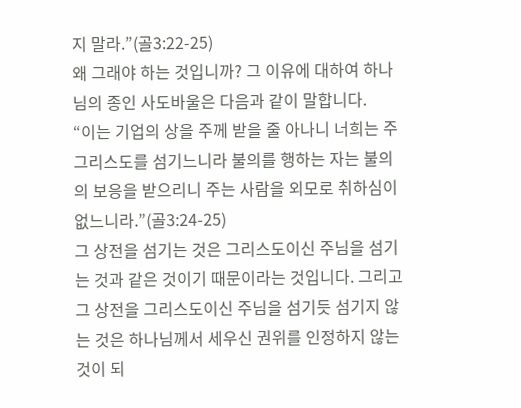지 말라.”(골3:22-25)
왜 그래야 하는 것입니까? 그 이유에 대하여 하나님의 종인 사도바울은 다음과 같이 말합니다.
“이는 기업의 상을 주께 받을 줄 아나니 너희는 주 그리스도를 섬기느니라 불의를 행하는 자는 불의의 보응을 받으리니 주는 사람을 외모로 취하심이 없느니라.”(골3:24-25)
그 상전을 섬기는 것은 그리스도이신 주님을 섬기는 것과 같은 것이기 때문이라는 것입니다. 그리고 그 상전을 그리스도이신 주님을 섬기듯 섬기지 않는 것은 하나님께서 세우신 권위를 인정하지 않는 것이 되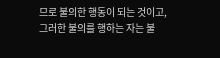므로 불의한 행동이 되는 것이고, 그러한 불의를 행하는 자는 불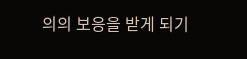의의 보응을 받게 되기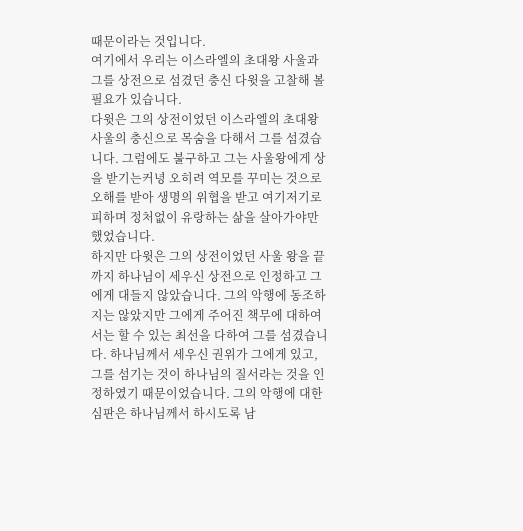때문이라는 것입니다.
여기에서 우리는 이스라엘의 초대왕 사울과 그를 상전으로 섬겼던 충신 다윗을 고찰해 볼 필요가 있습니다.
다윗은 그의 상전이었던 이스라엘의 초대왕 사울의 충신으로 목숨을 다해서 그를 섬겼습니다. 그럼에도 불구하고 그는 사울왕에게 상을 받기는커녕 오히려 역모를 꾸미는 것으로 오해를 받아 생명의 위협을 받고 여기저기로 피하며 정처없이 유랑하는 삶을 살아가야만 했었습니다.
하지만 다윗은 그의 상전이었던 사울 왕을 끝까지 하나님이 세우신 상전으로 인정하고 그에게 대들지 않았습니다. 그의 악행에 동조하지는 않았지만 그에게 주어진 책무에 대하여서는 할 수 있는 최선을 다하여 그를 섬겼습니다. 하나님께서 세우신 권위가 그에게 있고, 그를 섬기는 것이 하나님의 질서라는 것을 인정하였기 때문이었습니다. 그의 악행에 대한 심판은 하나님께서 하시도록 남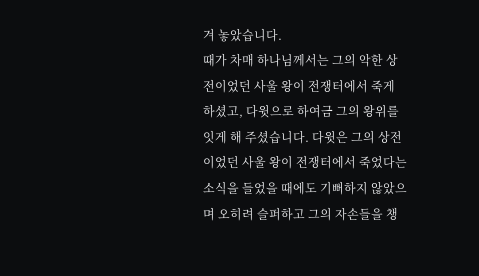겨 놓았습니다.
때가 차매 하나님께서는 그의 악한 상전이었던 사울 왕이 전쟁터에서 죽게 하셨고, 다윗으로 하여금 그의 왕위를 잇게 해 주셨습니다. 다윗은 그의 상전이었던 사울 왕이 전쟁터에서 죽었다는 소식을 들었을 때에도 기뻐하지 않았으며 오히려 슬퍼하고 그의 자손들을 챙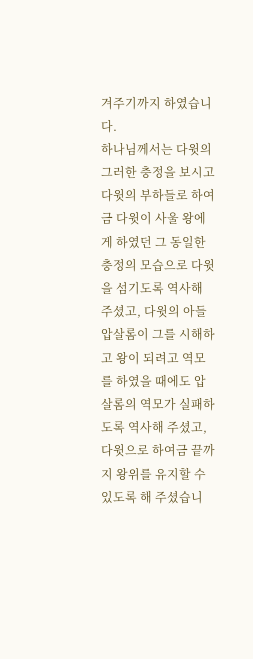겨주기까지 하였습니다.
하나님께서는 다윗의 그러한 충정을 보시고 다윗의 부하들로 하여금 다윗이 사울 왕에게 하였던 그 동일한 충정의 모습으로 다윗을 섬기도록 역사해 주셨고, 다윗의 아들 압살롬이 그를 시해하고 왕이 되려고 역모를 하였을 때에도 압살롬의 역모가 실패하도록 역사해 주셨고, 다윗으로 하여금 끝까지 왕위를 유지할 수 있도록 해 주셨습니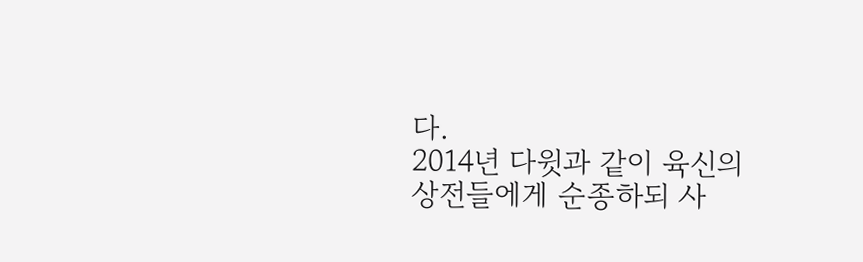다.
2014년 다윗과 같이 육신의 상전들에게 순종하되 사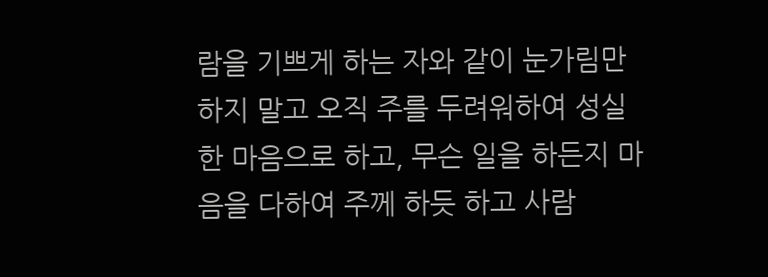람을 기쁘게 하는 자와 같이 눈가림만 하지 말고 오직 주를 두려워하여 성실한 마음으로 하고, 무슨 일을 하든지 마음을 다하여 주께 하듯 하고 사람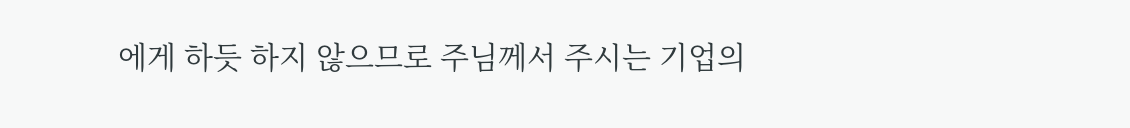에게 하듯 하지 않으므로 주님께서 주시는 기업의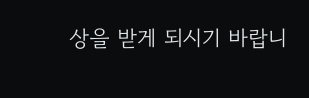상을 받게 되시기 바랍니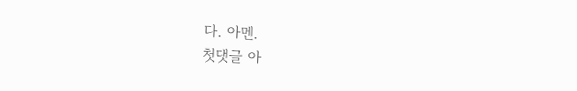다. 아멘.
첫댓글 아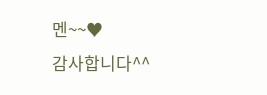멘~~♥
감사합니다^^